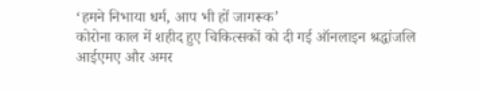‘हमने निभाया धर्म, आप भी हों जागरूक’
कोरोना काल में शहीद हुए चिकित्सकों को दी गई ऑनलाइन श्रद्धांजलि
आईएमए और अमर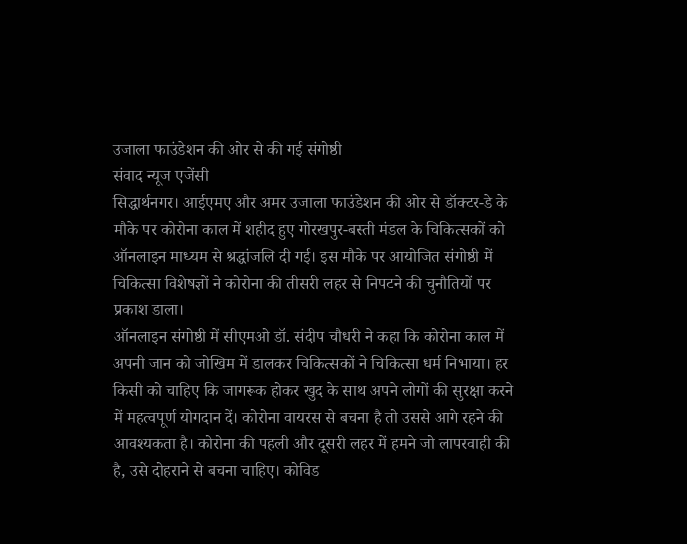उजाला फाउंडेशन की ओर से की गई संगोष्ठी
संवाद न्यूज एजेंसी
सिद्धार्थनगर। आईएमए और अमर उजाला फाउंडेशन की ओर से डॉक्टर-डे के मौके पर कोरोना काल में शहीद हुए गोरखपुर-बस्ती मंडल के चिकित्सकों को ऑनलाइन माध्यम से श्रद्धांजलि दी गई। इस मौके पर आयोजित संगोष्ठी में चिकित्सा विशेषज्ञों ने कोरोना की तीसरी लहर से निपटने की चुनौतियों पर प्रकाश डाला।
ऑनलाइन संगोष्ठी में सीएमओ डॉ. संदीप चौधरी ने कहा कि कोरोना काल में अपनी जान को जोखिम में डालकर चिकित्सकों ने चिकित्सा धर्म निभाया। हर किसी को चाहिए कि जागरूक होकर खुद के साथ अपने लोगों की सुरक्षा करने में महत्वपूर्ण योगदान दें। कोरोना वायरस से बचना है तो उससे आगे रहने की आवश्यकता है। कोरोना की पहली और दूसरी लहर में हमने जो लापरवाही की है, उसे दोहराने से बचना चाहिए। कोविड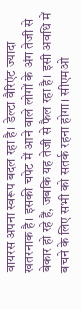वायरस अपना स्वरूप बदल रहा है। डेल्टा वैरिएंट ज्यादा खतरनाक है। इसकी चपेट में आने वाले लोगों के अंग तेजी से बेकार हो रहे हैं, जबकि यह तेजी से फैल रहा है। इसी अवधि में बचने के लिए सभी को सतर्क रहना होगा। सीएमओ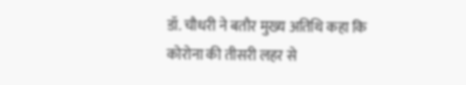डॉ. चौधरी ने बतौर मुख्य अतिथि कहा कि कोरोना की तीसरी लहर से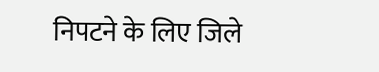निपटने के लिए जिले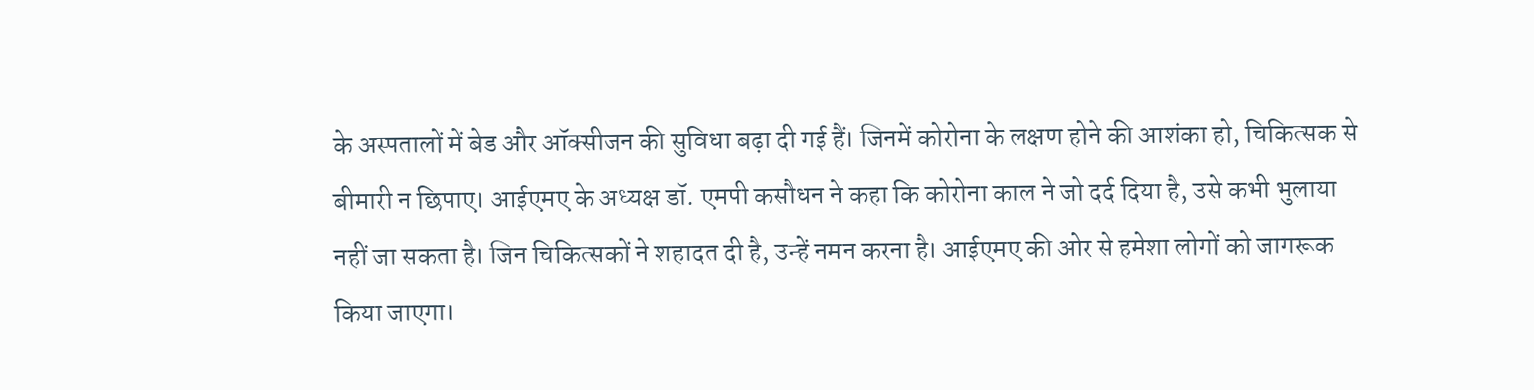के अस्पतालों में बेड और ऑक्सीजन की सुविधा बढ़ा दी गई हैं। जिनमें कोरोना के लक्षण होने की आशंका हो, चिकित्सक से बीमारी न छिपाए। आईएमए के अध्यक्ष डॉ. एमपी कसौधन ने कहा कि कोरोना काल ने जो दर्द दिया है, उसे कभी भुलाया नहीं जा सकता है। जिन चिकित्सकों ने शहादत दी है, उन्हें नमन करना है। आईएमए की ओर से हमेशा लोगों को जागरूक किया जाएगा।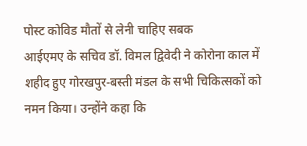पोस्ट कोविड मौतों से लेनी चाहिए सबक
आईएमए के सचिव डॉ. विमल द्विवेदी ने कोरोना काल में शहीद हुए गोरखपुर-बस्ती मंडल के सभी चिकित्सकों को नमन किया। उन्होंने कहा कि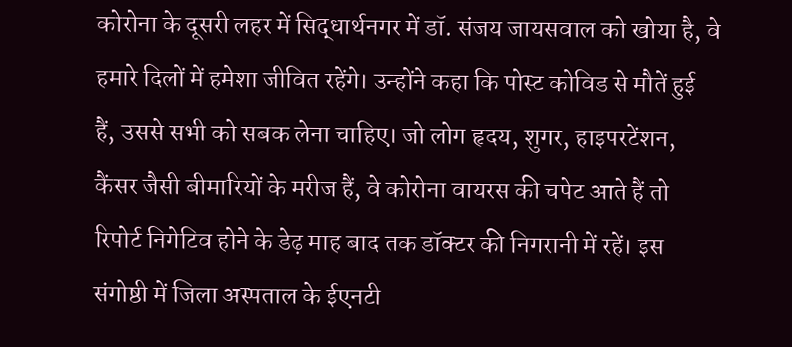कोरोना के दूसरी लहर में सिद्धार्थनगर में डॉ. संजय जायसवाल को खोया है, वे हमारे दिलों में हमेशा जीवित रहेंगे। उन्होंने कहा कि पोस्ट कोविड से मौतें हुई हैं, उससे सभी को सबक लेना चाहिए। जो लोग हृदय, शुगर, हाइपरटेंशन, कैंसर जैसी बीमारियों के मरीज हैं, वे कोरोना वायरस की चपेट आते हैं तो रिपोर्ट निगेटिव होने के डेढ़ माह बाद तक डॉक्टर की निगरानी में रहें। इस संगोष्ठी में जिला अस्पताल के ईएनटी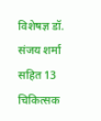विशेषज्ञ डॉ. संजय शर्मा सहित 13 चिकित्सक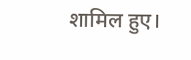शामिल हुए।